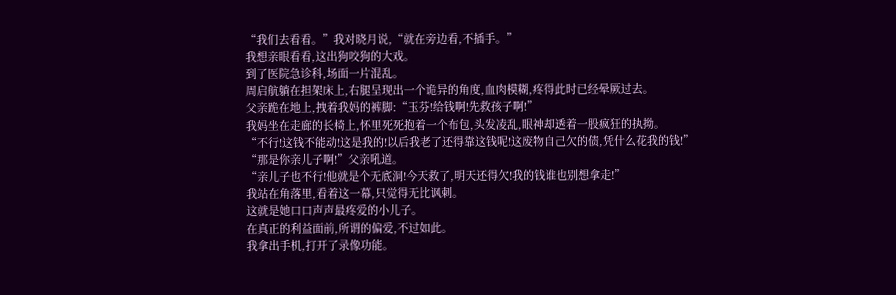“我们去看看。”我对晓月说,“就在旁边看,不插手。”
我想亲眼看看,这出狗咬狗的大戏。
到了医院急诊科,场面一片混乱。
周启航躺在担架床上,右腿呈现出一个诡异的角度,血肉模糊,疼得此时已经晕厥过去。
父亲跪在地上,拽着我妈的裤脚:“玉芬!给钱啊!先救孩子啊!”
我妈坐在走廊的长椅上,怀里死死抱着一个布包,头发凌乱,眼神却透着一股疯狂的执拗。
“不行!这钱不能动!这是我的!以后我老了还得靠这钱呢!这废物自己欠的债,凭什么花我的钱!”
“那是你亲儿子啊!”父亲吼道。
“亲儿子也不行!他就是个无底洞!今天救了,明天还得欠!我的钱谁也别想拿走!”
我站在角落里,看着这一幕,只觉得无比讽刺。
这就是她口口声声最疼爱的小儿子。
在真正的利益面前,所谓的偏爱,不过如此。
我拿出手机,打开了录像功能。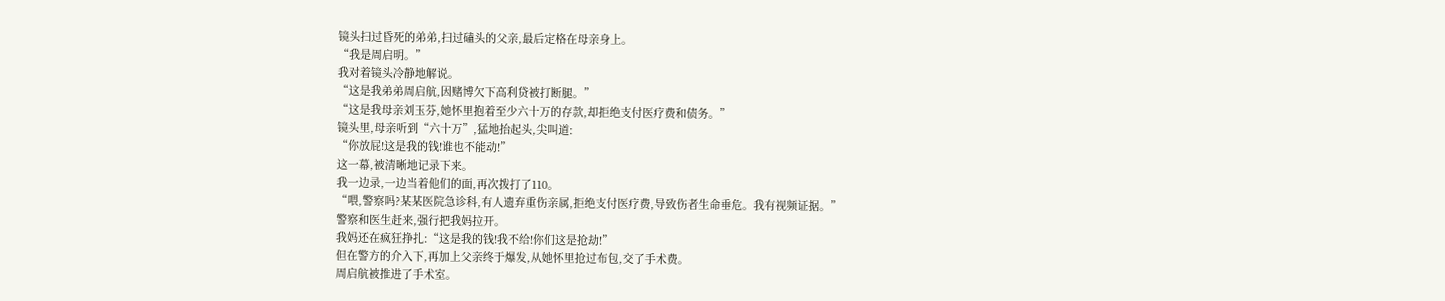镜头扫过昏死的弟弟,扫过磕头的父亲,最后定格在母亲身上。
“我是周启明。”
我对着镜头冷静地解说。
“这是我弟弟周启航,因赌博欠下高利贷被打断腿。”
“这是我母亲刘玉芬,她怀里抱着至少六十万的存款,却拒绝支付医疗费和债务。”
镜头里,母亲听到“六十万”,猛地抬起头,尖叫道:
“你放屁!这是我的钱!谁也不能动!”
这一幕,被清晰地记录下来。
我一边录,一边当着他们的面,再次拨打了110。
“喂,警察吗?某某医院急诊科,有人遗弃重伤亲属,拒绝支付医疗费,导致伤者生命垂危。我有视频证据。”
警察和医生赶来,强行把我妈拉开。
我妈还在疯狂挣扎:“这是我的钱!我不给!你们这是抢劫!”
但在警方的介入下,再加上父亲终于爆发,从她怀里抢过布包,交了手术费。
周启航被推进了手术室。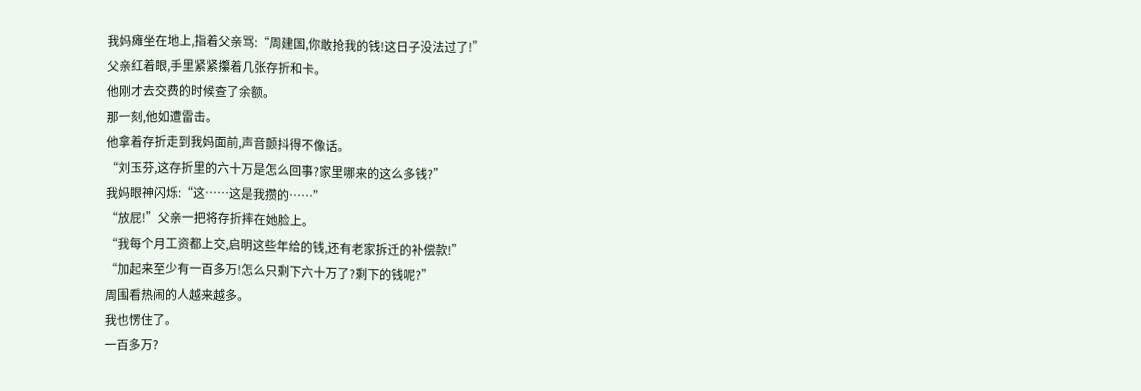我妈瘫坐在地上,指着父亲骂:“周建国,你敢抢我的钱!这日子没法过了!”
父亲红着眼,手里紧紧攥着几张存折和卡。
他刚才去交费的时候查了余额。
那一刻,他如遭雷击。
他拿着存折走到我妈面前,声音颤抖得不像话。
“刘玉芬,这存折里的六十万是怎么回事?家里哪来的这么多钱?”
我妈眼神闪烁:“这……这是我攒的……”
“放屁!”父亲一把将存折摔在她脸上。
“我每个月工资都上交,启明这些年给的钱,还有老家拆迁的补偿款!”
“加起来至少有一百多万!怎么只剩下六十万了?剩下的钱呢?”
周围看热闹的人越来越多。
我也愣住了。
一百多万?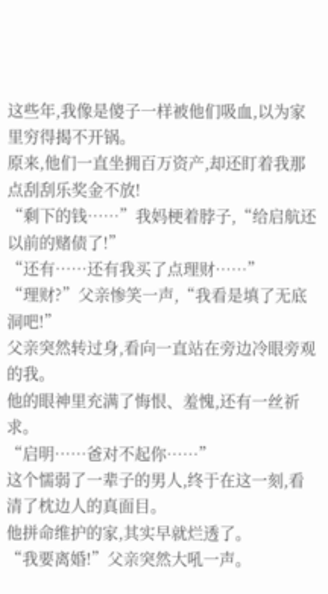这些年,我像是傻子一样被他们吸血,以为家里穷得揭不开锅。
原来,他们一直坐拥百万资产,却还盯着我那点刮刮乐奖金不放!
“剩下的钱……”我妈梗着脖子,“给启航还以前的赌债了!”
“还有……还有我买了点理财……”
“理财?”父亲惨笑一声,“我看是填了无底洞吧!”
父亲突然转过身,看向一直站在旁边冷眼旁观的我。
他的眼神里充满了悔恨、羞愧,还有一丝祈求。
“启明……爸对不起你……”
这个懦弱了一辈子的男人,终于在这一刻,看清了枕边人的真面目。
他拼命维护的家,其实早就烂透了。
“我要离婚!”父亲突然大吼一声。